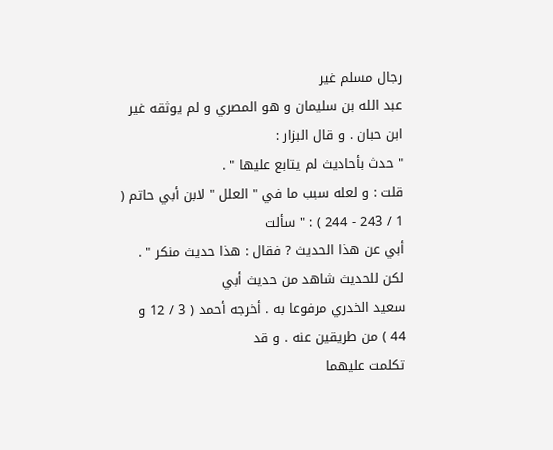رجال مسلم غير
عبد الله بن سليمان و هو المصري و لم يوثقه غير ابن حبان . و قال البزار :
" حدث بأحاديث لم يتابع عليها " .
قلت : و لعله سبب ما في " العلل " لابن أبي حاتم ( 1 / 243 - 244 ) : " سألت
أبي عن هذا الحديث ? فقال : هذا حديث منكر " . لكن للحديث شاهد من حديث أبي
سعيد الخدري مرفوعا به . أخرجه أحمد ( 3 / 12 و 44 ) من طريقين عنه . و قد
تكلمت عليهما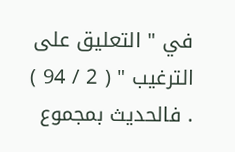في " التعليق على الترغيب " ( 2 / 94 ) . فالحديث بمجموع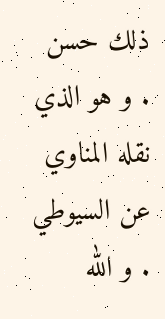ذلك حسن
. و هو الذي نقله المناوي عن السيوطي . و الله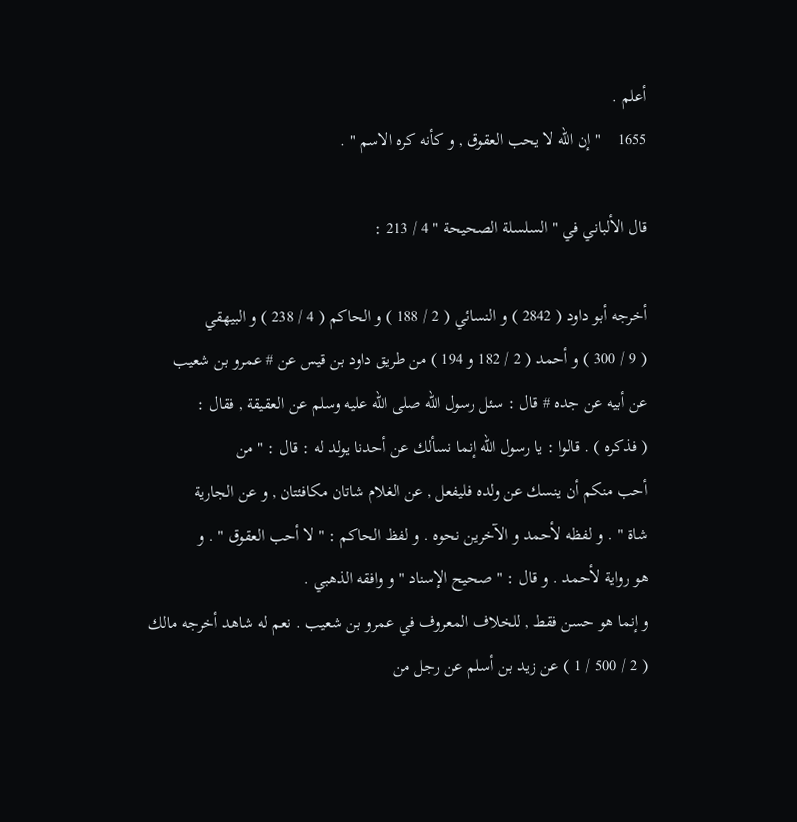أعلم .
1655    " إن الله لا يحب العقوق , و كأنه كره الاسم " .

قال الألباني في " السلسلة الصحيحة " 4 / 213 :

أخرجه أبو داود ( 2842 ) و النسائي ( 2 / 188 ) و الحاكم ( 4 / 238 ) و البيهقي
( 9 / 300 ) و أحمد ( 2 / 182 و 194 ) من طريق داود بن قيس عن # عمرو بن شعيب
عن أبيه عن جده # قال : سئل رسول الله صلى الله عليه وسلم عن العقيقة , فقال :
( فذكره ) . قالوا : يا رسول الله إنما نسألك عن أحدنا يولد له : قال : " من
أحب منكم أن ينسك عن ولده فليفعل , عن الغلام شاتان مكافئتان , و عن الجارية
شاة " . و لفظه لأحمد و الآخرين نحوه . و لفظ الحاكم : " لا أحب العقوق " . و
هو رواية لأحمد . و قال : " صحيح الإسناد " و وافقه الذهبي .
و إنما هو حسن فقط , للخلاف المعروف في عمرو بن شعيب . نعم له شاهد أخرجه مالك
( 2 / 500 / 1 ) عن زيد بن أسلم عن رجل من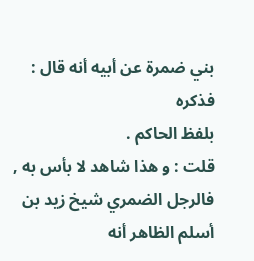بني ضمرة عن أبيه أنه قال : فذكره
بلفظ الحاكم .
قلت : و هذا شاهد لا بأس به , فالرجل الضمري شيخ زيد بن أسلم الظاهر أنه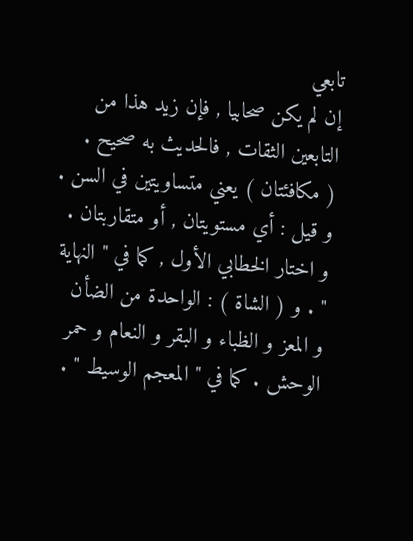تابعي
إن لم يكن صحابيا , فإن زيد هذا من التابعين الثقات , فالحديث به صحيح .
( مكافئتان ) يعني متساويتين في السن . و قيل : أي مستويتان , أو متقاربتان .
و اختار الخطابي الأول , كما في " النهاية " . و ( الشاة ) : الواحدة من الضأن
و المعز و الظباء و البقر و النعام و حمر الوحش . كما في " المعجم الوسيط " .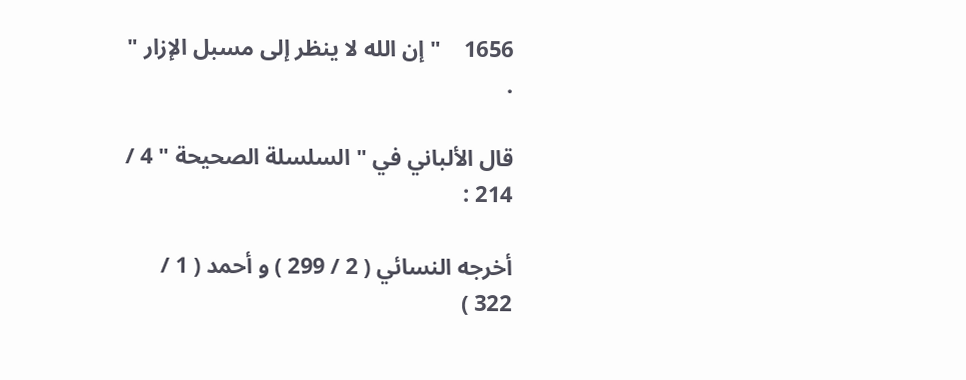1656    " إن الله لا ينظر إلى مسبل الإزار " .

قال الألباني في " السلسلة الصحيحة " 4 / 214 :

أخرجه النسائي ( 2 / 299 ) و أحمد ( 1 / 322 )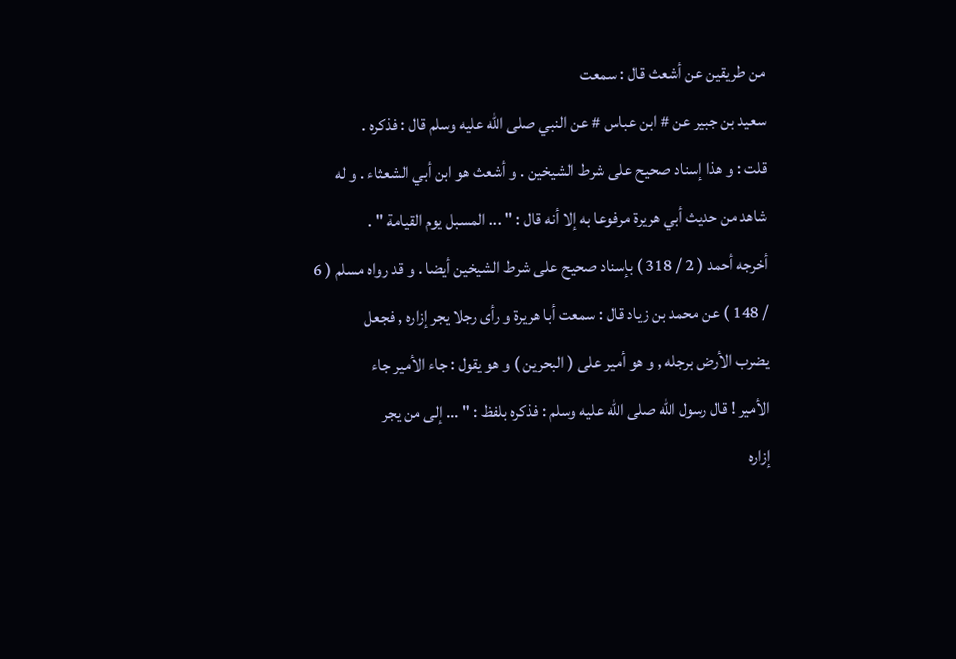من طريقين عن أشعث قال : سمعت
سعيد بن جبير عن # ابن عباس # عن النبي صلى الله عليه وسلم قال : فذكره .
قلت : و هذا إسناد صحيح على شرط الشيخين . و أشعث هو ابن أبي الشعثاء . و له
شاهد من حديث أبي هريرة مرفوعا به إلا أنه قال : " ... المسبل يوم القيامة " .
أخرجه أحمد ( 2 / 318 ) بإسناد صحيح على شرط الشيخين أيضا . و قد رواه مسلم ( 6
/ 148 ) عن محمد بن زياد قال : سمعت أبا هريرة و رأى رجلا يجر إزاره , فجعل
يضرب الأرض برجله , و هو أمير على ( البحرين ) و هو يقول : جاء الأمير جاء
الأمير ! قال رسول الله صلى الله عليه وسلم : فذكره بلفظ : " ... إلى من يجر
إزاره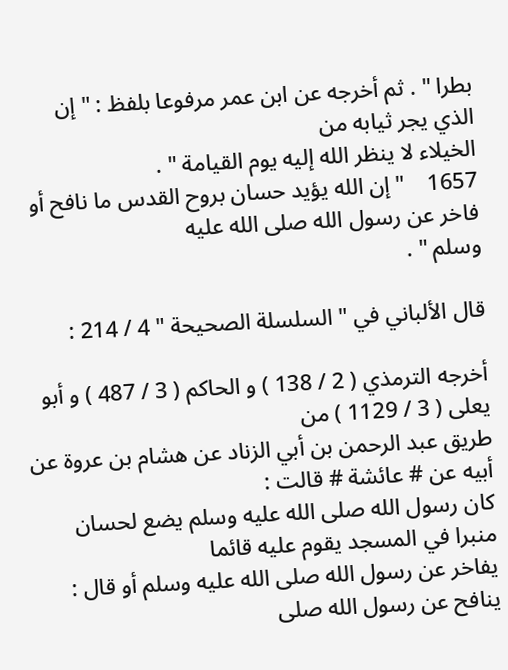بطرا " . ثم أخرجه عن ابن عمر مرفوعا بلفظ : " إن الذي يجر ثيابه من
الخيلاء لا ينظر الله إليه يوم القيامة " .
1657    " إن الله يؤيد حسان بروح القدس ما نافح أو فاخر عن رسول الله صلى الله عليه
وسلم " .

قال الألباني في " السلسلة الصحيحة " 4 / 214 :

أخرجه الترمذي ( 2 / 138 ) و الحاكم ( 3 / 487 ) و أبو يعلى ( 3 / 1129 ) من
طريق عبد الرحمن بن أبي الزناد عن هشام بن عروة عن أبيه عن # عائشة # قالت :
كان رسول الله صلى الله عليه وسلم يضع لحسان منبرا في المسجد يقوم عليه قائما
يفاخر عن رسول الله صلى الله عليه وسلم أو قال : ينافح عن رسول الله صلى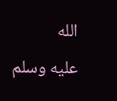الله
عليه وسلم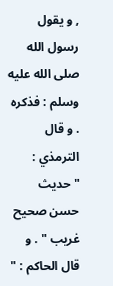, و يقول رسول الله صلى الله عليه وسلم : فذكره . و قال الترمذي :
" حديث حسن صحيح غريب " . و قال الحاكم : "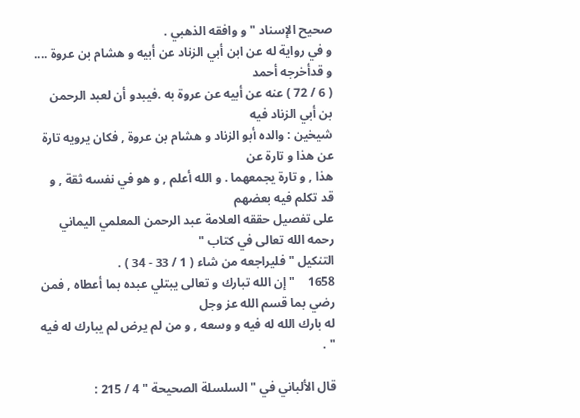صحيح الإسناد " و وافقه الذهبي .
و في رواية له عن ابن أبي الزناد عن أبيه و هشام بن عروة .... و قدأخرجه أحمد
( 6 / 72 ) عنه عن أبيه عن عروة به .فيبدو أن لعبد الرحمن بن أبي الزناد فيه
شيخين : والده أبو الزناد و هشام بن عروة , فكان يرويه تارة عن هذا و تارة عن
هذا , و تارة يجمعهما . و الله أعلم , و هو في نفسه ثقة , و قد تكلم فيه بعضهم
على تفصيل حققه العلامة عبد الرحمن المعلمي اليماني رحمه الله تعالى في كتاب "
التنكيل " فليراجعه من شاء ( 1 / 33 - 34 ) .
1658    " إن الله تبارك و تعالى يبتلي عبده بما أعطاه , فمن رضي بما قسم الله عز وجل
له بارك الله له فيه و وسعه , و من لم يرض لم يبارك له فيه " .

قال الألباني في " السلسلة الصحيحة " 4 / 215 :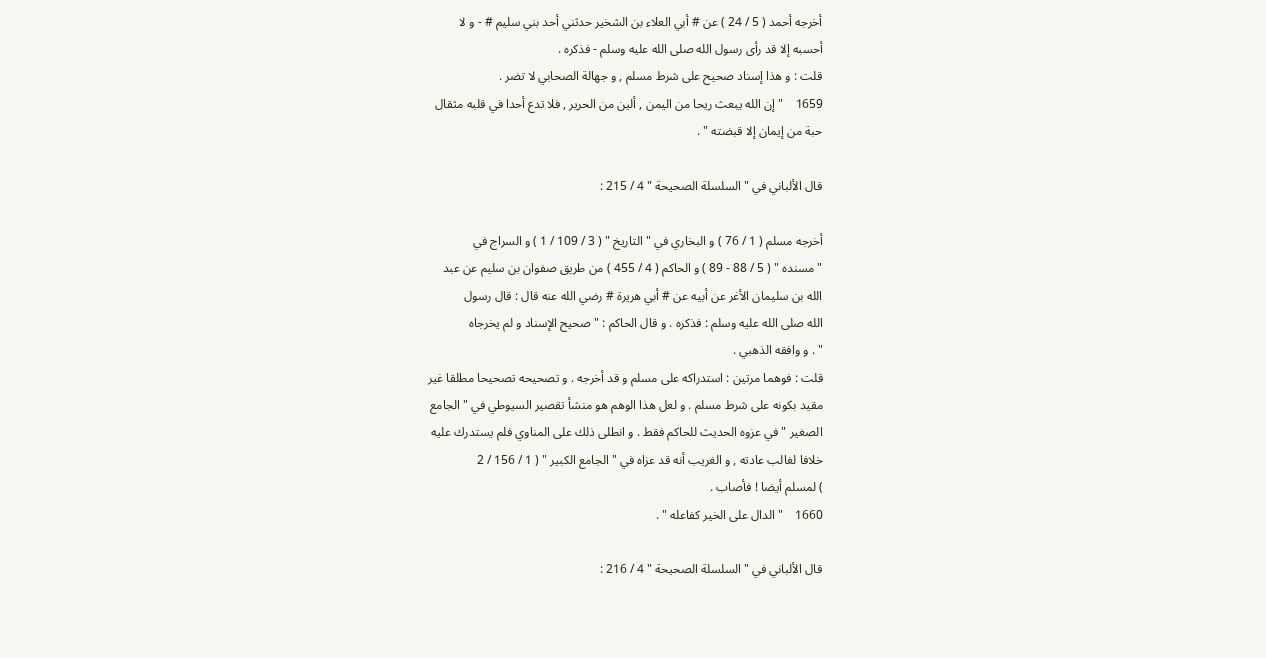أخرجه أحمد ( 5 / 24 ) عن # أبي العلاء بن الشخير حدثني أحد بني سليم # - و لا
أحسبه إلا قد رأى رسول الله صلى الله عليه وسلم - فذكره .
قلت : و هذا إسناد صحيح على شرط مسلم , و جهالة الصحابي لا تضر .
1659    " إن الله يبعث ريحا من اليمن , ألين من الحرير , فلا تدع أحدا في قلبه مثقال
حبة من إيمان إلا قبضته " .

قال الألباني في " السلسلة الصحيحة " 4 / 215 :

أخرجه مسلم ( 1 / 76 ) و البخاري في " التاريخ " ( 3 / 109 / 1 ) و السراج في
" مسنده " ( 5 / 88 - 89 ) و الحاكم ( 4 / 455 ) من طريق صفوان بن سليم عن عبد
الله بن سليمان الأغر عن أبيه عن # أبي هريرة # رضي الله عنه قال : قال رسول
الله صلى الله عليه وسلم : فذكره . و قال الحاكم : " صحيح الإسناد و لم يخرجاه
" . و وافقه الذهبي .
قلت : فوهما مرتين : استدراكه على مسلم و قد أخرجه . و تصحيحه تصحيحا مطلقا غير
مقيد بكونه على شرط مسلم . و لعل هذا الوهم هو منشأ تقصير السيوطي في " الجامع
الصغير " في عزوه الحديث للحاكم فقط . و انطلى ذلك على المناوي فلم يستدرك عليه
خلافا لغالب عادته , و الغريب أنه قد عزاه في " الجامع الكبير " ( 1 / 156 / 2
) لمسلم أيضا ! فأصاب .
1660    " الدال على الخير كفاعله " .

قال الألباني في " السلسلة الصحيحة " 4 / 216 :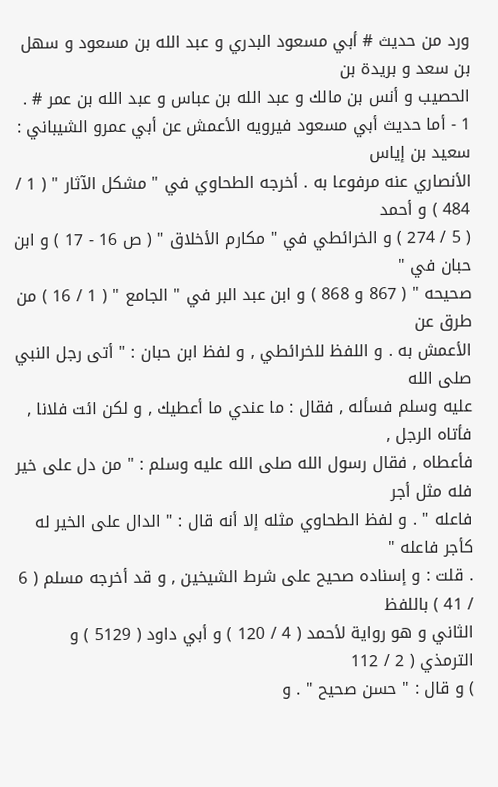ورد من حديث # أبي مسعود البدري و عبد الله بن مسعود و سهل بن سعد و بريدة بن
الحصيب و أنس بن مالك و عبد الله بن عباس و عبد الله بن عمر # .
1 - أما حديث أبي مسعود فيرويه الأعمش عن أبي عمرو الشيباني : سعيد بن إياس
الأنصاري عنه مرفوعا به . أخرجه الطحاوي في " مشكل الآثار " ( 1 / 484 ) و أحمد
( 5 / 274 ) و الخرائطي في " مكارم الأخلاق " ( ص 16 - 17 ) و ابن حبان في "
صحيحه " ( 867 و 868 ) و ابن عبد البر في " الجامع " ( 1 / 16 ) من طرق عن
الأعمش به . و اللفظ للخرائطي , و لفظ ابن حبان : " أتى رجل النبي صلى الله
عليه وسلم فسأله , فقال : ما عندي ما أعطيك , و لكن ائت فلانا , فأتاه الرجل ,
فأعطاه , فقال رسول الله صلى الله عليه وسلم : " من دل على خير فله مثل أجر
فاعله " . و لفظ الطحاوي مثله إلا أنه قال : " الدال على الخير له كأجر فاعله "
. قلت : و إسناده صحيح على شرط الشيخين , و قد أخرجه مسلم ( 6 / 41 ) باللفظ
الثاني و هو رواية لأحمد ( 4 / 120 ) و أبي داود ( 5129 ) و الترمذي ( 2 / 112
) و قال : " حسن صحيح " . و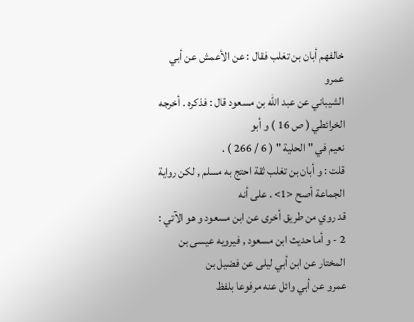خالفهم أبان بن تغلب فقال : عن الأعمش عن أبي عمرو
الشيباني عن عبد الله بن مسعود قال : فذكره . أخرجه الخرائطي ( ص 16 ) و أبو
نعيم في " الحلية " ( 6 / 266 ) .
قلت : و أبان بن تغلب ثقة احتج به مسلم , لكن رواية الجماعة أصح <1> . على أنه
قد روي من طريق أخرى عن ابن مسعود و هو الآتي :
2 - و أما حديث ابن مسعود , فيرويه عيسى بن المختار عن ابن أبي ليلى عن فضيل بن
عمرو عن أبي وائل عنه مرفوعا بلفظ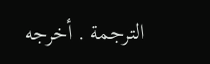الترجمة . أخرجه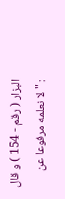البزار ( رقم - 154 ) و قال
: " لا نعلمه مرفوعا عن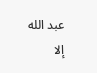عبد الله إلا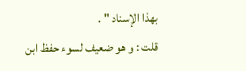بهذا الإسناد " .
قلت : و هو ضعيف لسوء حفظ ابن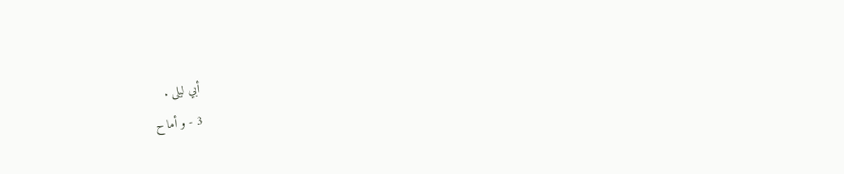أبي ليلى .
3 - و أما ح